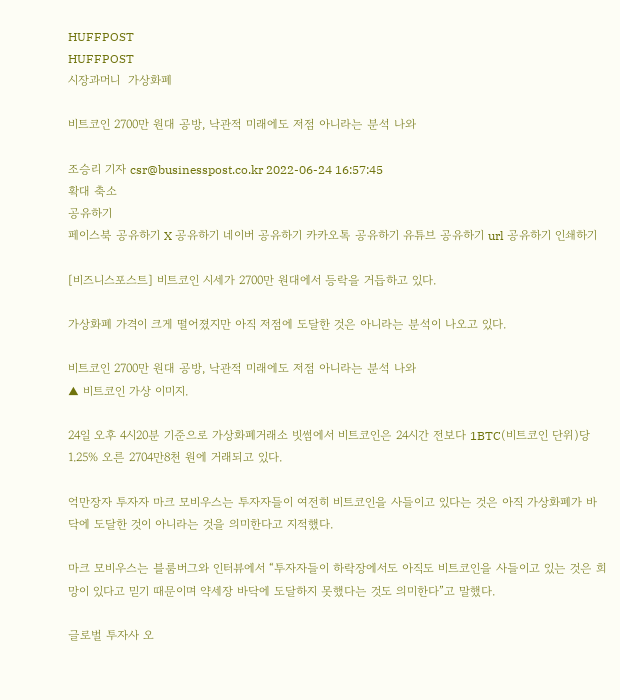HUFFPOST
HUFFPOST
시장과머니  가상화폐

비트코인 2700만 원대 공방, 낙관적 미래에도 저점 아니라는 분석 나와

조승리 기자 csr@businesspost.co.kr 2022-06-24 16:57:45
확대 축소
공유하기
페이스북 공유하기 X 공유하기 네이버 공유하기 카카오톡 공유하기 유튜브 공유하기 url 공유하기 인쇄하기

[비즈니스포스트] 비트코인 시세가 2700만 원대에서 등락을 거듭하고 있다.

가상화폐 가격이 크게 떨어졌지만 아직 저점에 도달한 것은 아니라는 분석이 나오고 있다.

비트코인 2700만 원대 공방, 낙관적 미래에도 저점 아니라는 분석 나와
▲ 비트코인 가상 이미지.

24일 오후 4시20분 기준으로 가상화폐거래소 빗썸에서 비트코인은 24시간 전보다 1BTC(비트코인 단위)당 1.25% 오른 2704만8천 원에 거래되고 있다.

억만장자 투자자 마크 모비우스는 투자자들이 여전히 비트코인을 사들이고 있다는 것은 아직 가상화폐가 바닥에 도달한 것이 아니라는 것을 의미한다고 지적했다.

마크 모비우스는 블룸버그와 인터뷰에서 “투자자들이 하락장에서도 아직도 비트코인을 사들이고 있는 것은 희망이 있다고 믿기 때문이며 약세장 바닥에 도달하지 못했다는 것도 의미한다”고 말했다.

글로벌 투자사 오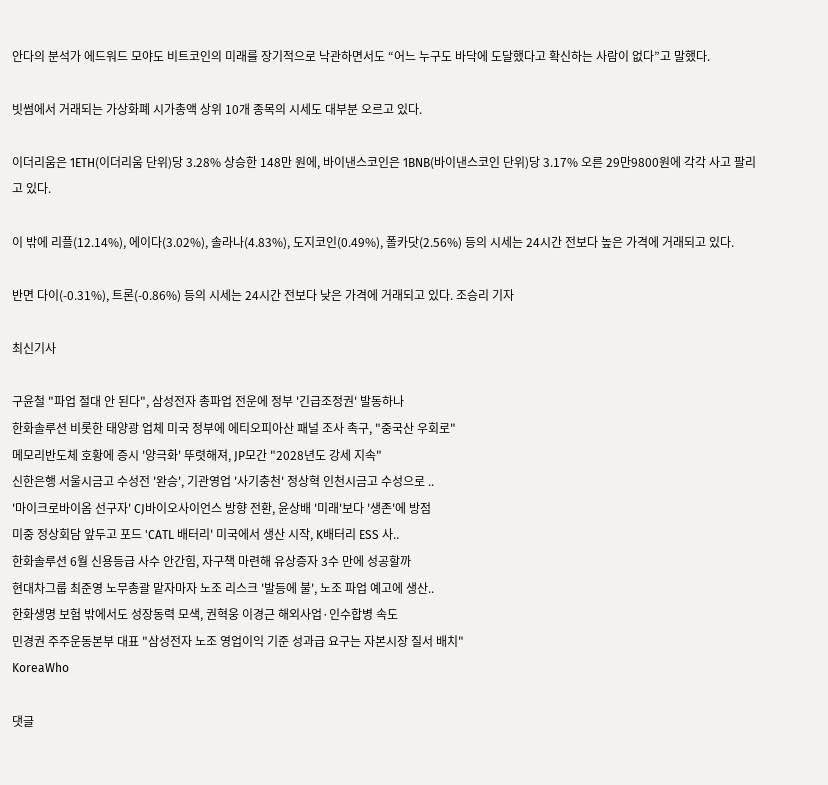안다의 분석가 에드워드 모야도 비트코인의 미래를 장기적으로 낙관하면서도 “어느 누구도 바닥에 도달했다고 확신하는 사람이 없다”고 말했다.

빗썸에서 거래되는 가상화폐 시가총액 상위 10개 종목의 시세도 대부분 오르고 있다.

이더리움은 1ETH(이더리움 단위)당 3.28% 상승한 148만 원에, 바이낸스코인은 1BNB(바이낸스코인 단위)당 3.17% 오른 29만9800원에 각각 사고 팔리고 있다.

이 밖에 리플(12.14%), 에이다(3.02%), 솔라나(4.83%), 도지코인(0.49%), 폴카닷(2.56%) 등의 시세는 24시간 전보다 높은 가격에 거래되고 있다.

반면 다이(-0.31%), 트론(-0.86%) 등의 시세는 24시간 전보다 낮은 가격에 거래되고 있다. 조승리 기자

최신기사

구윤철 "파업 절대 안 된다", 삼성전자 총파업 전운에 정부 '긴급조정권' 발동하나
한화솔루션 비롯한 태양광 업체 미국 정부에 에티오피아산 패널 조사 촉구, "중국산 우회로"
메모리반도체 호황에 증시 '양극화' 뚜렷해져, JP모간 "2028년도 강세 지속"
신한은행 서울시금고 수성전 '완승', 기관영업 '사기충천' 정상혁 인천시금고 수성으로 ..
'마이크로바이옴 선구자' CJ바이오사이언스 방향 전환, 윤상배 '미래'보다 '생존'에 방점
미중 정상회담 앞두고 포드 'CATL 배터리' 미국에서 생산 시작, K배터리 ESS 사..
한화솔루션 6월 신용등급 사수 안간힘, 자구책 마련해 유상증자 3수 만에 성공할까
현대차그룹 최준영 노무총괄 맡자마자 노조 리스크 '발등에 불', 노조 파업 예고에 생산..
한화생명 보험 밖에서도 성장동력 모색, 권혁웅 이경근 해외사업·인수합병 속도
민경권 주주운동본부 대표 "삼성전자 노조 영업이익 기준 성과급 요구는 자본시장 질서 배치"
KoreaWho

댓글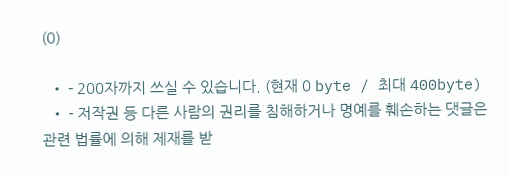(0)

  • - 200자까지 쓰실 수 있습니다. (현재 0 byte / 최대 400byte)
  • - 저작권 등 다른 사람의 권리를 침해하거나 명예를 훼손하는 댓글은 관련 법률에 의해 제재를 받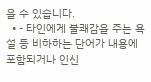을 수 있습니다.
  • - 타인에게 불쾌감을 주는 욕설 등 비하하는 단어가 내용에 포함되거나 인신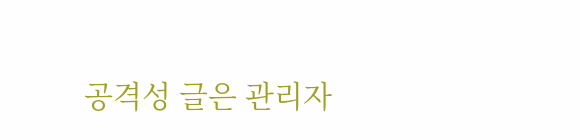공격성 글은 관리자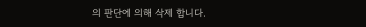의 판단에 의해 삭제 합니다.